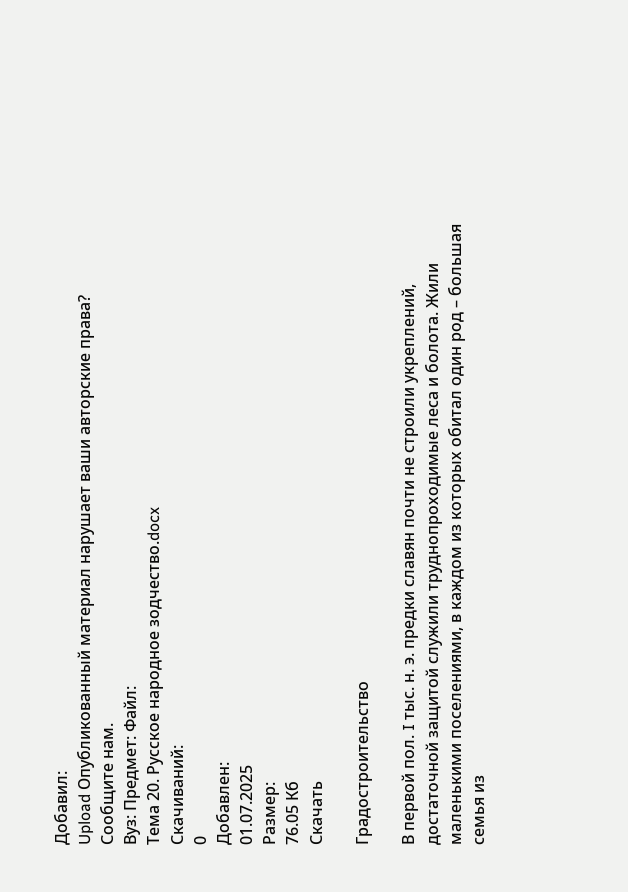Добавил:
Upload Опубликованный материал нарушает ваши авторские права? Сообщите нам.
Вуз: Предмет: Файл:
Тема 20. Русское народное зодчество.docx
Скачиваний:
0
Добавлен:
01.07.2025
Размер:
76.05 Кб
Скачать

Градостроительство

В первой пол. I тыс. н. э. предки славян почти не строили укреплений, достаточной защитой служили труднопроходимые леса и болота. Жили маленькими поселениями, в каждом из которых обитал один род – большая семья из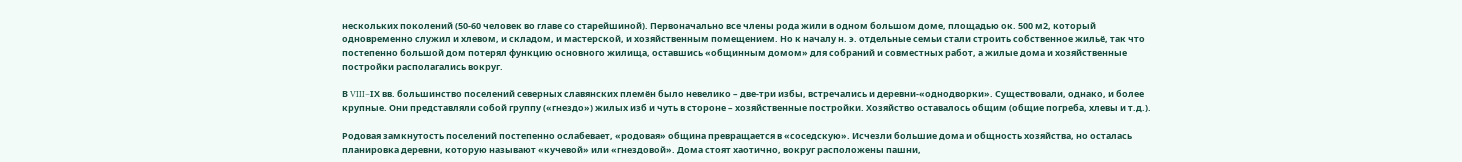нескольких поколений (50-60 человек во главе со старейшиной). Первоначально все члены рода жили в одном большом доме, площадью ок. 500 м2, который одновременно служил и хлевом, и складом, и мастерской, и хозяйственным помещением. Но к началу н. э. отдельные семьи стали строить собственное жильё, так что постепенно большой дом потерял функцию основного жилища, оставшись «общинным домом» для собраний и совместных работ, а жилые дома и хозяйственные постройки располагались вокруг.

В VIII–IХ вв. большинство поселений северных славянских племён было невелико – две-три избы, встречались и деревни-«однодворки». Существовали, однако, и более крупные. Они представляли собой группу («гнездо») жилых изб и чуть в стороне – хозяйственные постройки. Хозяйство оставалось общим (общие погреба, хлевы и т.д.).

Родовая замкнутость поселений постепенно ослабевает, «родовая» община превращается в «соседскую». Исчезли большие дома и общность хозяйства, но осталась планировка деревни, которую называют «кучевой» или «гнездовой». Дома стоят хаотично, вокруг расположены пашни,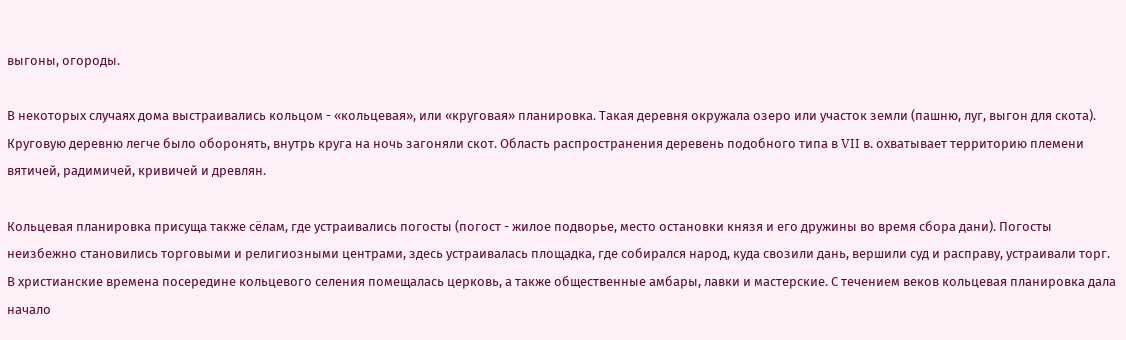выгоны, огороды.

В некоторых случаях дома выстраивались кольцом - «кольцевая», или «круговая» планировка. Такая деревня окружала озеро или участок земли (пашню, луг, выгон для скота). Круговую деревню легче было оборонять, внутрь круга на ночь загоняли скот. Область распространения деревень подобного типа в VII в. охватывает территорию племени вятичей, радимичей, кривичей и древлян.

Кольцевая планировка присуща также сёлам, где устраивались погосты (погост - жилое подворье, место остановки князя и его дружины во время сбора дани). Погосты неизбежно становились торговыми и религиозными центрами, здесь устраивалась площадка, где собирался народ, куда свозили дань, вершили суд и расправу, устраивали торг. В христианские времена посередине кольцевого селения помещалась церковь, а также общественные амбары, лавки и мастерские. С течением веков кольцевая планировка дала начало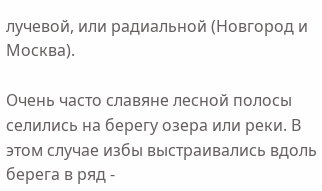лучевой, или радиальной (Новгород и Москва).

Очень часто славяне лесной полосы селились на берегу озера или реки. В этом случае избы выстраивались вдоль берега в ряд -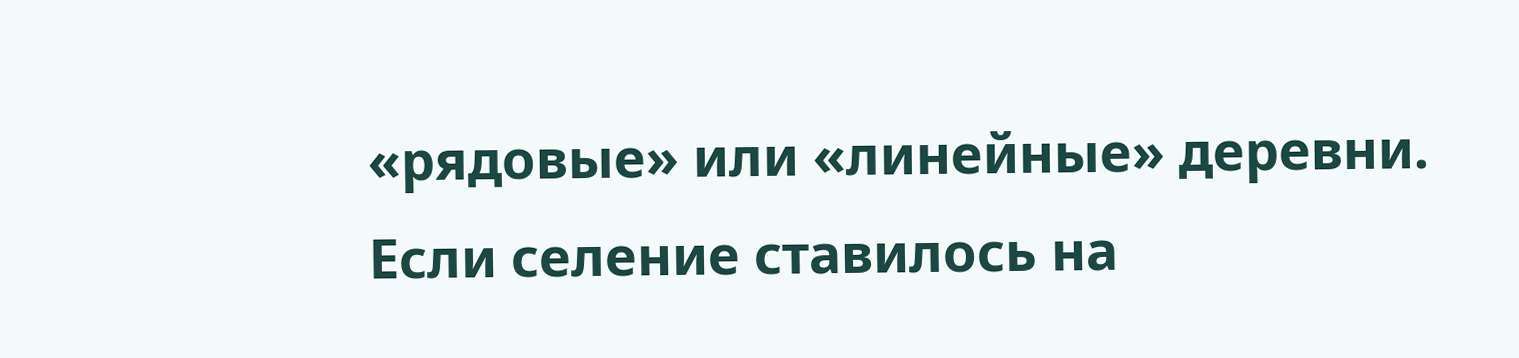«рядовые» или «линейные» деревни. Если селение ставилось на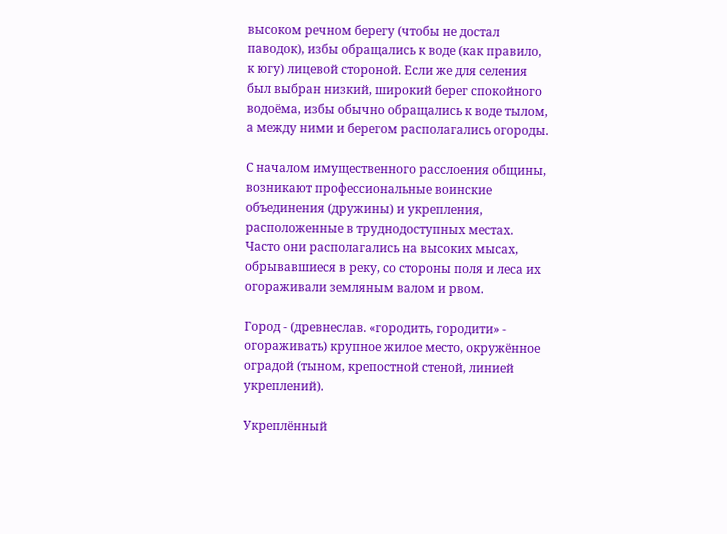высоком речном берегу (чтобы не достал паводок), избы обращались к воде (как правило, к югу) лицевой стороной. Если же для селения был выбран низкий, широкий берег спокойного водоёма, избы обычно обращались к воде тылом, а между ними и берегом располагались огороды.

С началом имущественного расслоения общины, возникают профессиональные воинские объединения (дружины) и укрепления, расположенные в труднодоступных местах. Часто они располагались на высоких мысах, обрывавшиеся в реку, со стороны поля и леса их огораживали земляным валом и рвом.

Город - (древнеслав. «городить, городити» - огораживать) крупное жилое место, окружённое оградой (тыном, крепостной стеной, линией укреплений).

Укреплённый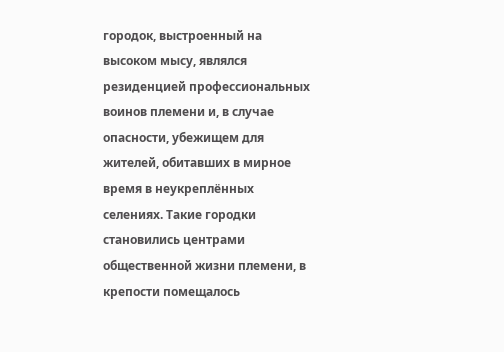городок, выстроенный на высоком мысу, являлся резиденцией профессиональных воинов племени и, в случае опасности, убежищем для жителей, обитавших в мирное время в неукреплённых селениях. Такие городки становились центрами общественной жизни племени, в крепости помещалось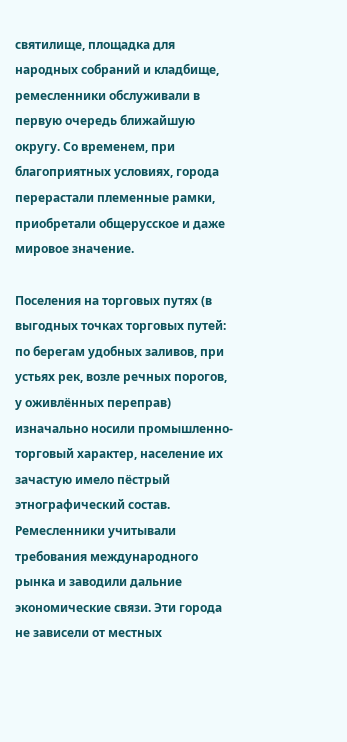святилище, площадка для народных собраний и кладбище, ремесленники обслуживали в первую очередь ближайшую округу. Со временем, при благоприятных условиях, города перерастали племенные рамки, приобретали общерусское и даже мировое значение.

Поселения на торговых путях (в выгодных точках торговых путей: по берегам удобных заливов, при устьях рек, возле речных порогов, у оживлённых переправ) изначально носили промышленно-торговый характер, население их зачастую имело пёстрый этнографический состав. Ремесленники учитывали требования международного рынка и заводили дальние экономические связи. Эти города не зависели от местных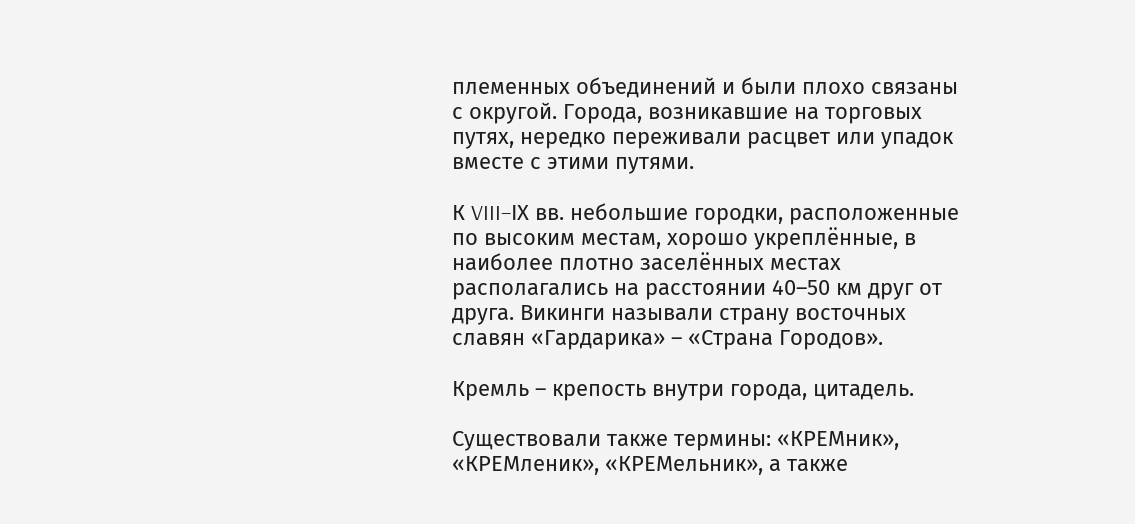племенных объединений и были плохо связаны с округой. Города, возникавшие на торговых путях, нередко переживали расцвет или упадок вместе с этими путями.

К VIII–IХ вв. небольшие городки, расположенные по высоким местам, хорошо укреплённые, в наиболее плотно заселённых местах располагались на расстоянии 40–50 км друг от друга. Викинги называли страну восточных славян «Гардарика» – «Страна Городов».

Кремль – крепость внутри города, цитадель.

Существовали также термины: «КРЕМник», «КРЕМленик», «КРЕМельник», а также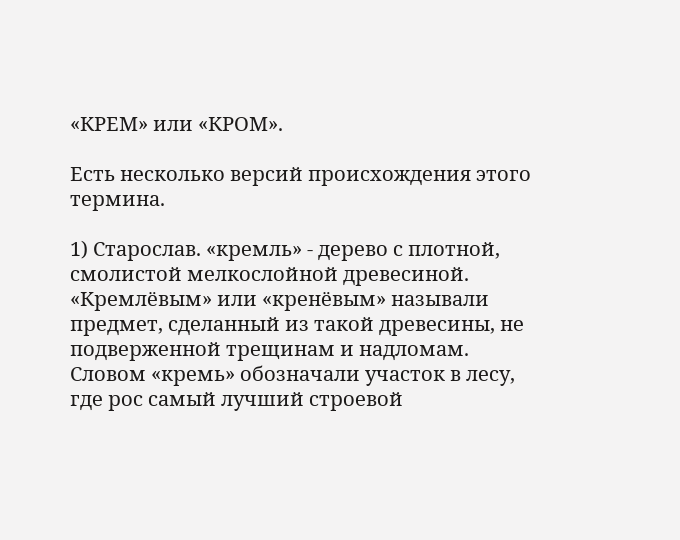«КРЕМ» или «КРОМ».

Есть несколько версий происхождения этого термина.

1) Старослав. «кремль» - дерево с плотной, смолистой мелкослойной древесиной. «Кремлёвым» или «кренёвым» называли предмет, сделанный из такой древесины, не подверженной трещинам и надломам. Словом «кремь» обозначали участок в лесу, где рос самый лучший строевой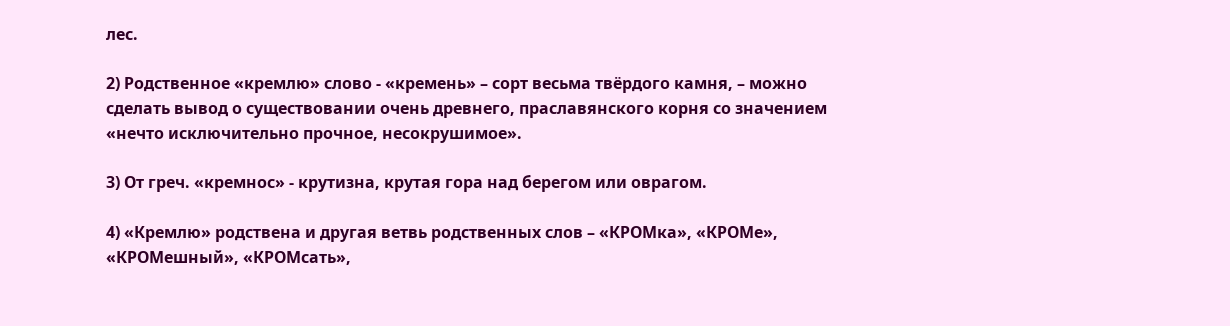лес.

2) Родственное «кремлю» слово - «кремень» – сорт весьма твёрдого камня, – можно сделать вывод о существовании очень древнего, праславянского корня со значением «нечто исключительно прочное, несокрушимое».

3) От греч. «кремнос» - крутизна, крутая гора над берегом или оврагом.

4) «Кремлю» родствена и другая ветвь родственных слов – «КРОМка», «КРОМе», «КРОМешный», «КРОМсать»,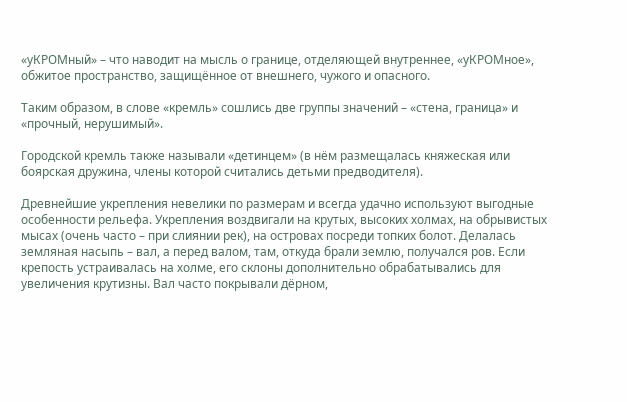«уКРОМный» – что наводит на мысль о границе, отделяющей внутреннее, «уКРОМное», обжитое пространство, защищённое от внешнего, чужого и опасного.

Таким образом, в слове «кремль» сошлись две группы значений – «стена, граница» и «прочный, нерушимый».

Городской кремль также называли «детинцем» (в нём размещалась княжеская или боярская дружина, члены которой считались детьми предводителя).

Древнейшие укрепления невелики по размерам и всегда удачно используют выгодные особенности рельефа. Укрепления воздвигали на крутых, высоких холмах, на обрывистых мысах (очень часто – при слиянии рек), на островах посреди топких болот. Делалась земляная насыпь – вал, а перед валом, там, откуда брали землю, получался ров. Если крепость устраивалась на холме, его склоны дополнительно обрабатывались для увеличения крутизны. Вал часто покрывали дёрном,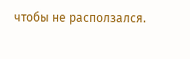чтобы не расползался.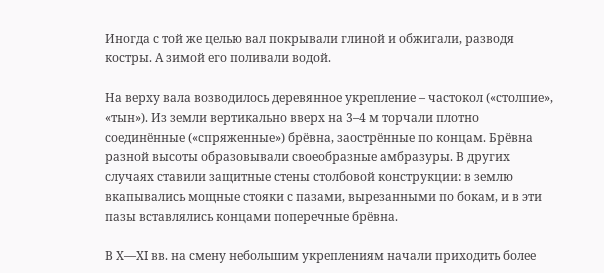Иногда с той же целью вал покрывали глиной и обжигали, разводя костры. А зимой его поливали водой.

На верху вала возводилось деревянное укрепление – частокол («столпие», «тын»). Из земли вертикально вверх на 3–4 м торчали плотно соединённые («спряженные») брёвна, заострённые по концам. Брёвна разной высоты образовывали своеобразные амбразуры. В других случаях ставили защитные стены столбовой конструкции: в землю вкапывались мощные стояки с пазами, вырезанными по бокам, и в эти пазы вставлялись концами поперечные брёвна.

В Х—ХI вв. на смену небольшим укреплениям начали приходить более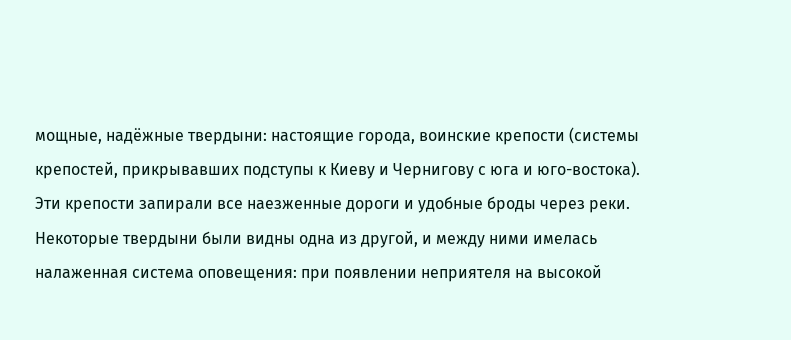мощные, надёжные твердыни: настоящие города, воинские крепости (системы крепостей, прикрывавших подступы к Киеву и Чернигову с юга и юго-востока). Эти крепости запирали все наезженные дороги и удобные броды через реки. Некоторые твердыни были видны одна из другой, и между ними имелась налаженная система оповещения: при появлении неприятеля на высокой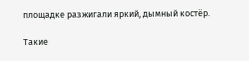площадке разжигали яркий, дымный костёр.

Такие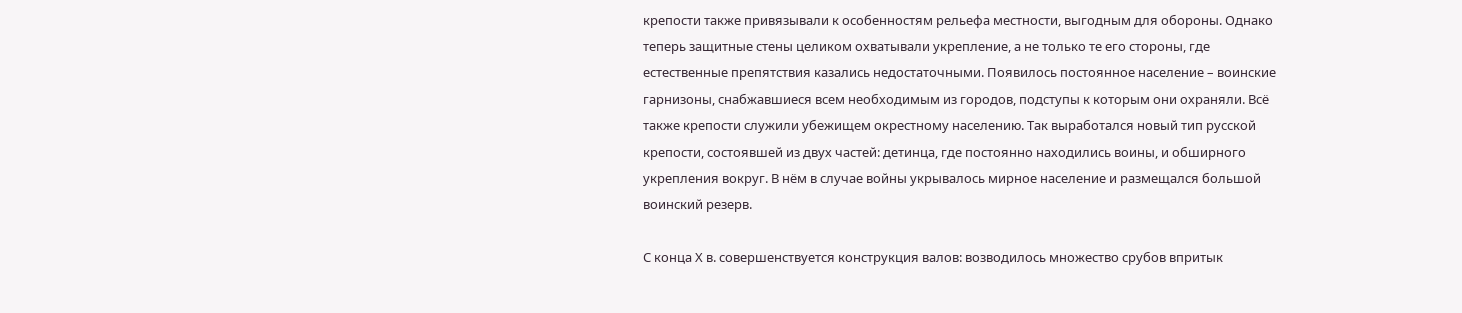крепости также привязывали к особенностям рельефа местности, выгодным для обороны. Однако теперь защитные стены целиком охватывали укрепление, а не только те его стороны, где естественные препятствия казались недостаточными. Появилось постоянное население – воинские гарнизоны, снабжавшиеся всем необходимым из городов, подступы к которым они охраняли. Всё также крепости служили убежищем окрестному населению. Так выработался новый тип русской крепости, состоявшей из двух частей: детинца, где постоянно находились воины, и обширного укрепления вокруг. В нём в случае войны укрывалось мирное население и размещался большой воинский резерв.

С конца Х в. совершенствуется конструкция валов: возводилось множество срубов впритык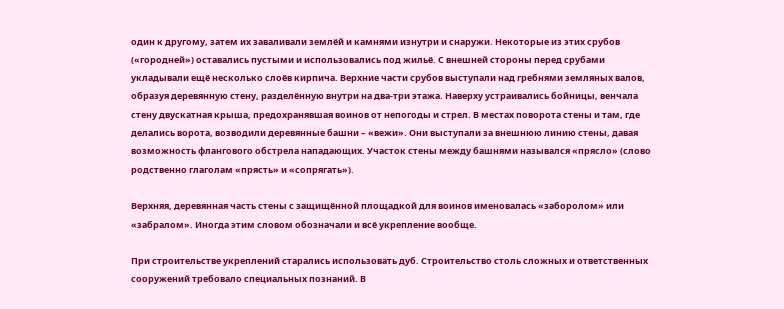один к другому, затем их заваливали землёй и камнями изнутри и снаружи. Некоторые из этих срубов («городней») оставались пустыми и использовались под жильё. С внешней стороны перед срубами укладывали ещё несколько слоёв кирпича. Верхние части срубов выступали над гребнями земляных валов, образуя деревянную стену, разделённую внутри на два-три этажа. Наверху устраивались бойницы, венчала стену двускатная крыша, предохранявшая воинов от непогоды и стрел. В местах поворота стены и там, где делались ворота, возводили деревянные башни – «вежи». Они выступали за внешнюю линию стены, давая возможность флангового обстрела нападающих. Участок стены между башнями назывался «прясло» (слово родственно глаголам «прясть» и «сопрягать»).

Верхняя, деревянная часть стены с защищённой площадкой для воинов именовалась «заборолом» или «забралом». Иногда этим словом обозначали и всё укрепление вообще.

При строительстве укреплений старались использовать дуб. Строительство столь сложных и ответственных сооружений требовало специальных познаний. В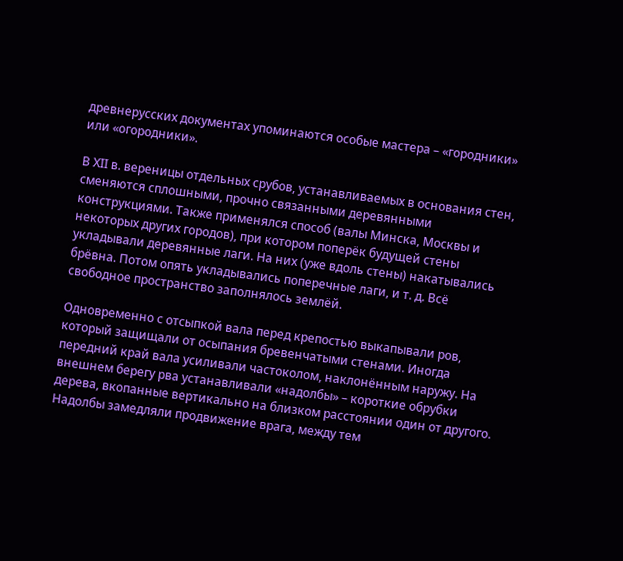древнерусских документах упоминаются особые мастера – «городники» или «огородники».

В ХII в. вереницы отдельных срубов, устанавливаемых в основания стен, сменяются сплошными, прочно связанными деревянными конструкциями. Также применялся способ (валы Минска, Москвы и некоторых других городов), при котором поперёк будущей стены укладывали деревянные лаги. На них (уже вдоль стены) накатывались брёвна. Потом опять укладывались поперечные лаги, и т. д. Всё свободное пространство заполнялось землёй.

Одновременно с отсыпкой вала перед крепостью выкапывали ров, который защищали от осыпания бревенчатыми стенами. Иногда передний край вала усиливали частоколом, наклонённым наружу. На внешнем берегу рва устанавливали «надолбы» – короткие обрубки дерева, вкопанные вертикально на близком расстоянии один от другого. Надолбы замедляли продвижение врага, между тем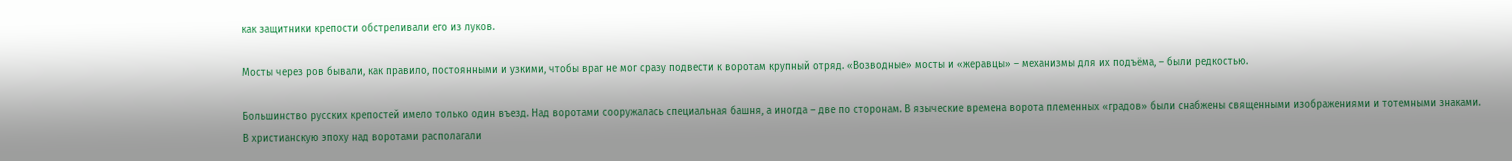как защитники крепости обстреливали его из луков.

Мосты через ров бывали, как правило, постоянными и узкими, чтобы враг не мог сразу подвести к воротам крупный отряд. «Возводные» мосты и «жеравцы» – механизмы для их подъёма, – были редкостью.

Большинство русских крепостей имело только один въезд. Над воротами сооружалась специальная башня, а иногда – две по сторонам. В языческие времена ворота племенных «градов» были снабжены священными изображениями и тотемными знаками. В христианскую эпоху над воротами располагали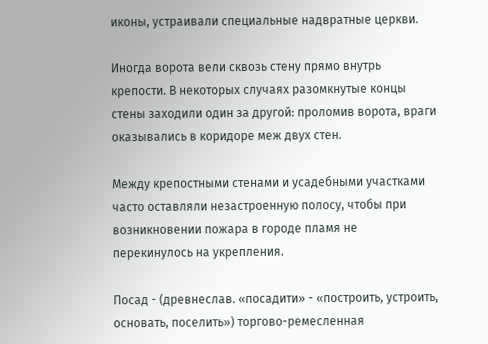иконы, устраивали специальные надвратные церкви.

Иногда ворота вели сквозь стену прямо внутрь крепости. В некоторых случаях разомкнутые концы стены заходили один за другой: проломив ворота, враги оказывались в коридоре меж двух стен.

Между крепостными стенами и усадебными участками часто оставляли незастроенную полосу, чтобы при возникновении пожара в городе пламя не перекинулось на укрепления.

Посад - (древнеслав. «посадити» - «построить, устроить, основать, поселить») торгово-ремесленная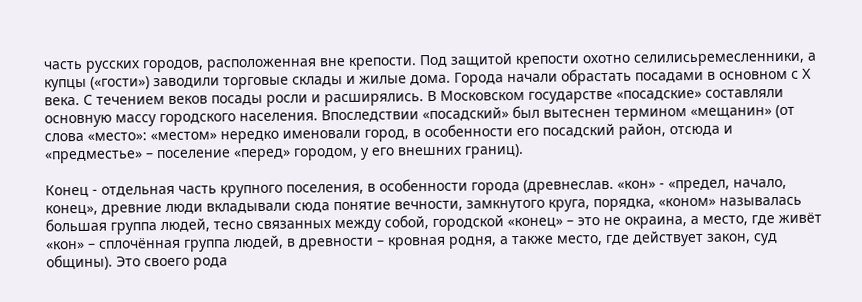часть русских городов, расположенная вне крепости. Под защитой крепости охотно селилисьремесленники, а купцы («гости») заводили торговые склады и жилые дома. Города начали обрастать посадами в основном с Х века. С течением веков посады росли и расширялись. В Московском государстве «посадские» составляли основную массу городского населения. Впоследствии «посадский» был вытеснен термином «мещанин» (от слова «место»: «местом» нередко именовали город, в особенности его посадский район, отсюда и «предместье» – поселение «перед» городом, у его внешних границ).

Конец - отдельная часть крупного поселения, в особенности города (древнеслав. «кон» - «предел, начало, конец», древние люди вкладывали сюда понятие вечности, замкнутого круга, порядка, «коном» называлась большая группа людей, тесно связанных между собой, городской «конец» – это не окраина, а место, где живёт «кон» – сплочённая группа людей, в древности – кровная родня, а также место, где действует закон, суд общины). Это своего рода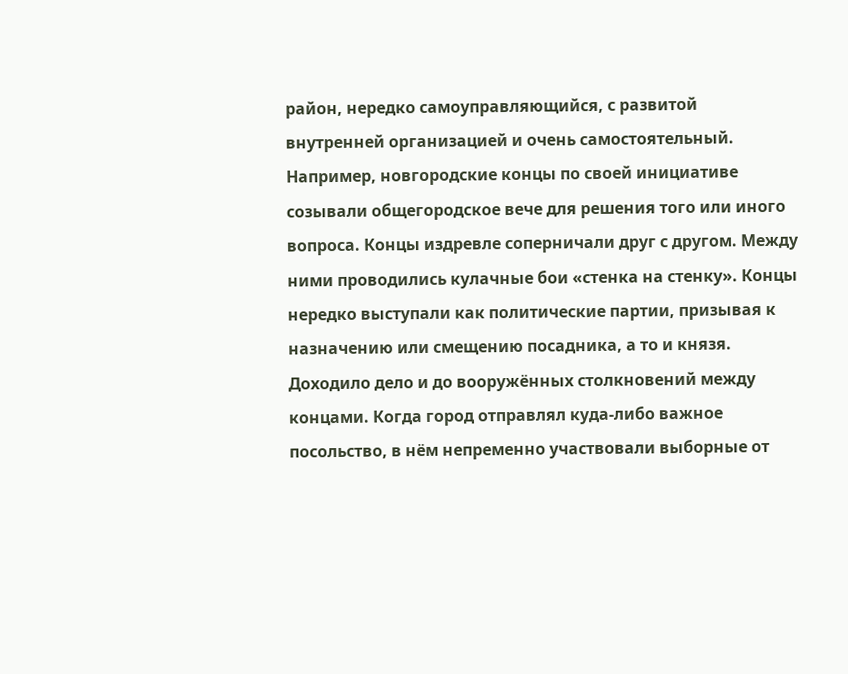район, нередко самоуправляющийся, с развитой внутренней организацией и очень самостоятельный. Например, новгородские концы по своей инициативе созывали общегородское вече для решения того или иного вопроса. Концы издревле соперничали друг с другом. Между ними проводились кулачные бои «стенка на стенку». Концы нередко выступали как политические партии, призывая к назначению или смещению посадника, а то и князя. Доходило дело и до вооружённых столкновений между концами. Когда город отправлял куда-либо важное посольство, в нём непременно участвовали выборные от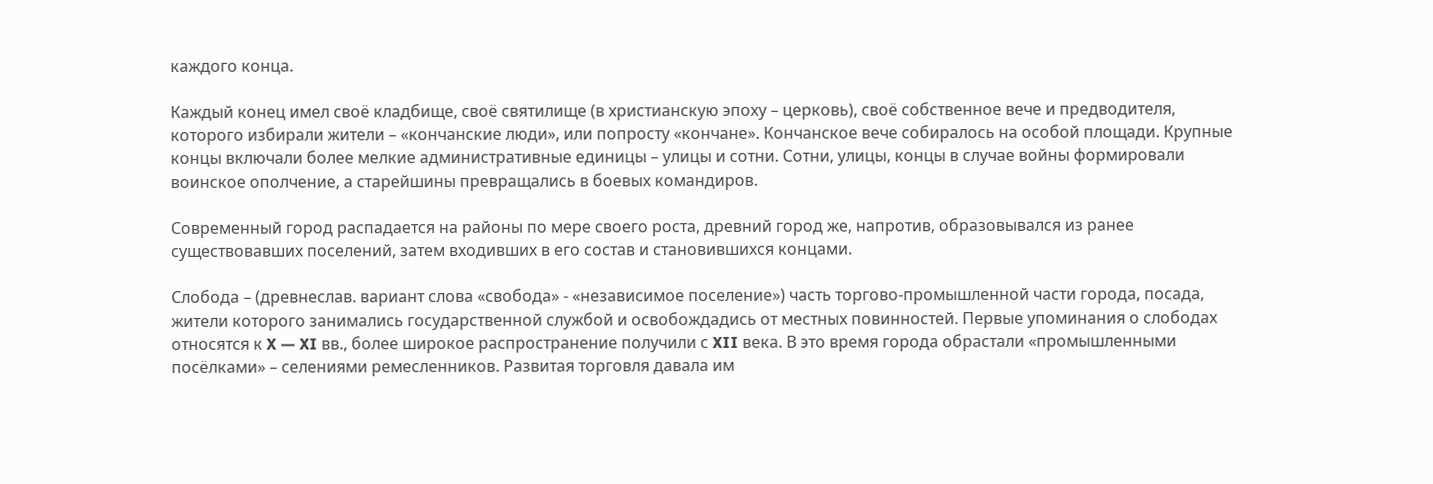каждого конца.

Каждый конец имел своё кладбище, своё святилище (в христианскую эпоху – церковь), своё собственное вече и предводителя, которого избирали жители – «кончанские люди», или попросту «кончане». Кончанское вече собиралось на особой площади. Крупные концы включали более мелкие административные единицы – улицы и сотни. Сотни, улицы, концы в случае войны формировали воинское ополчение, а старейшины превращались в боевых командиров.

Современный город распадается на районы по мере своего роста, древний город же, напротив, образовывался из ранее существовавших поселений, затем входивших в его состав и становившихся концами.

Слобода – (древнеслав. вариант слова «свобода» - «независимое поселение») часть торгово-промышленной части города, посада, жители которого занимались государственной службой и освобождадись от местных повинностей. Первые упоминания о слободах относятся к X — XI вв., более широкое распространение получили с XII века. В это время города обрастали «промышленными посёлками» – селениями ремесленников. Развитая торговля давала им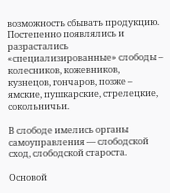возможность сбывать продукцию. Постепенно появлялись и разрастались «специализированные» слободы – колесников, кожевников, кузнецов, гончаров, позже – ямские, пушкарские, стрелецкие, сокольничьи.

В слободе имелись органы самоуправления — слободской сход, слободской староста.

Основой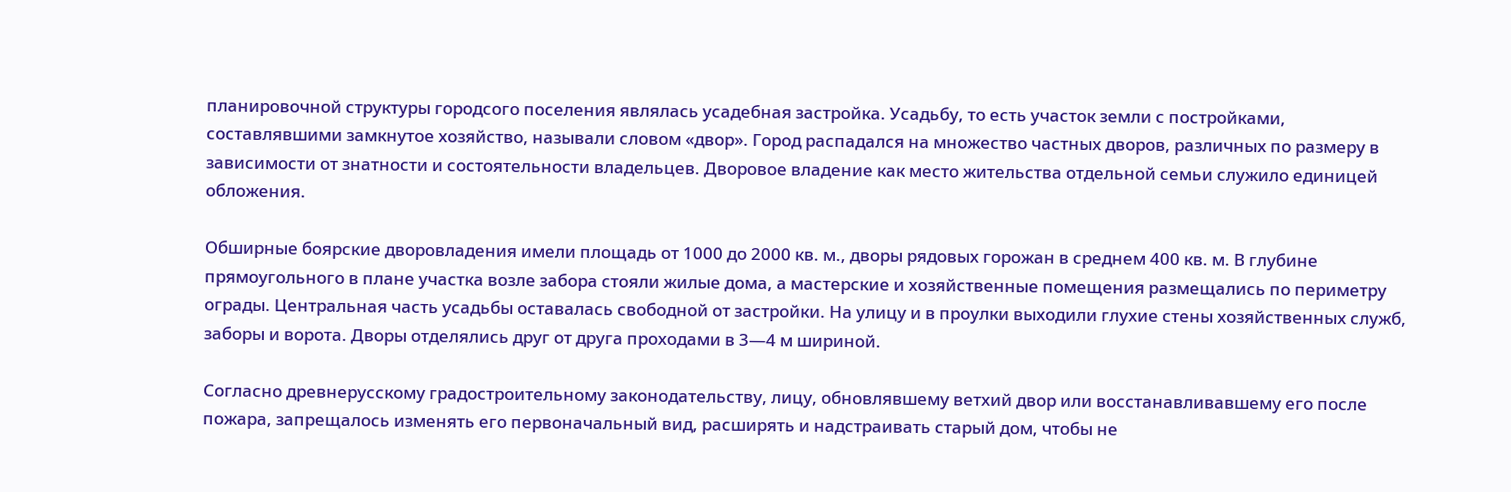планировочной структуры городсого поселения являлась усадебная застройка. Усадьбу, то есть участок земли с постройками, составлявшими замкнутое хозяйство, называли словом «двор». Город распадался на множество частных дворов, различных по размеру в зависимости от знатности и состоятельности владельцев. Дворовое владение как место жительства отдельной семьи служило единицей обложения.

Обширные боярские дворовладения имели площадь от 1000 до 2000 кв. м., дворы рядовых горожан в среднем 400 кв. м. В глубине прямоугольного в плане участка возле забора стояли жилые дома, а мастерские и хозяйственные помещения размещались по периметру ограды. Центральная часть усадьбы оставалась свободной от застройки. На улицу и в проулки выходили глухие стены хозяйственных служб, заборы и ворота. Дворы отделялись друг от друга проходами в 3—4 м шириной.

Согласно древнерусскому градостроительному законодательству, лицу, обновлявшему ветхий двор или восстанавливавшему его после пожара, запрещалось изменять его первоначальный вид, расширять и надстраивать старый дом, чтобы не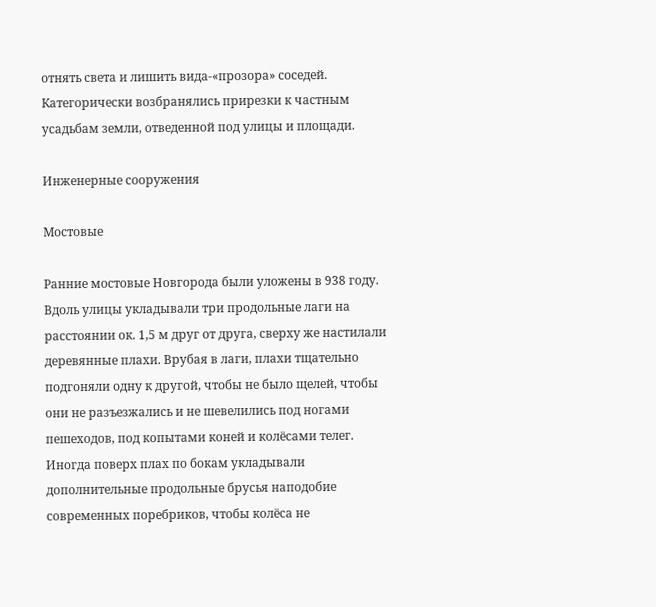отнять света и лишить вида-«прозора» соседей. Категорически возбранялись прирезки к частным усадьбам земли, отведенной под улицы и площади.

Инженерные сооружения

Мостовые

Ранние мостовые Новгорода были уложены в 938 году. Вдоль улицы укладывали три продольные лаги на расстоянии ок. 1,5 м друг от друга, сверху же настилали деревянные плахи. Врубая в лаги, плахи тщательно подгоняли одну к другой, чтобы не было щелей, чтобы они не разъезжались и не шевелились под ногами пешеходов, под копытами коней и колёсами телег. Иногда поверх плах по бокам укладывали дополнительные продольные брусья наподобие современных поребриков, чтобы колёса не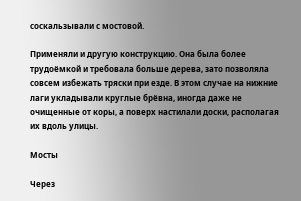соскальзывали с мостовой.

Применяли и другую конструкцию. Она была более трудоёмкой и требовала больше дерева, зато позволяла совсем избежать тряски при езде. В этом случае на нижние лаги укладывали круглые брёвна, иногда даже не очищенные от коры, а поверх настилали доски, располагая их вдоль улицы.

Мосты

Через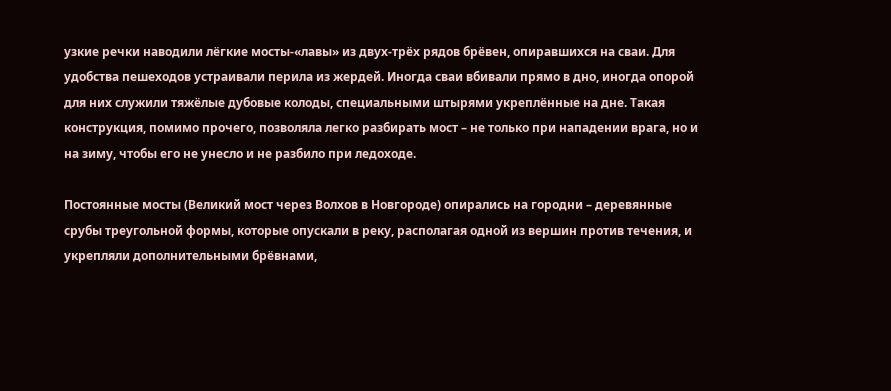узкие речки наводили лёгкие мосты-«лавы» из двух-трёх рядов брёвен, опиравшихся на сваи. Для удобства пешеходов устраивали перила из жердей. Иногда сваи вбивали прямо в дно, иногда опорой для них служили тяжёлые дубовые колоды, специальными штырями укреплённые на дне. Такая конструкция, помимо прочего, позволяла легко разбирать мост – не только при нападении врага, но и на зиму, чтобы его не унесло и не разбило при ледоходе.

Постоянные мосты (Великий мост через Волхов в Новгороде) опирались на городни – деревянные срубы треугольной формы, которые опускали в реку, располагая одной из вершин против течения, и укрепляли дополнительными брёвнами,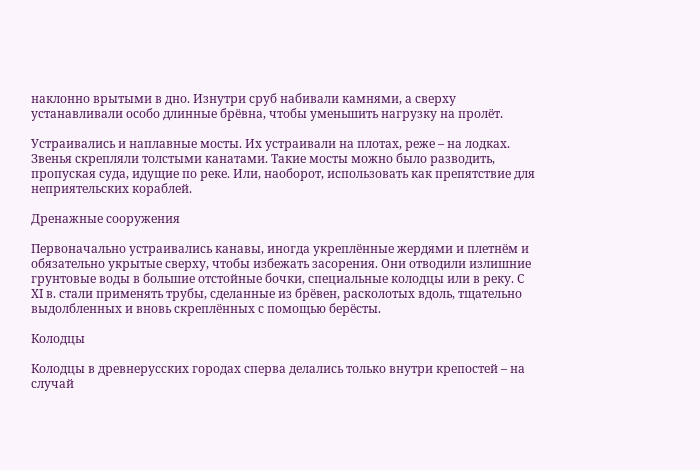наклонно врытыми в дно. Изнутри сруб набивали камнями, а сверху устанавливали особо длинные брёвна, чтобы уменьшить нагрузку на пролёт.

Устраивались и наплавные мосты. Их устраивали на плотах, реже – на лодках. Звенья скрепляли толстыми канатами. Такие мосты можно было разводить, пропуская суда, идущие по реке. Или, наоборот, использовать как препятствие для неприятельских кораблей.

Дренажные сооружения

Первоначально устраивались канавы, иногда укреплённые жердями и плетнём и обязательно укрытые сверху, чтобы избежать засорения. Они отводили излишние грунтовые воды в большие отстойные бочки, специальные колодцы или в реку. С ХI в. стали применять трубы, сделанные из брёвен, расколотых вдоль, тщательно выдолбленных и вновь скреплённых с помощью берёсты.

Колодцы

Колодцы в древнерусских городах сперва делались только внутри крепостей – на случай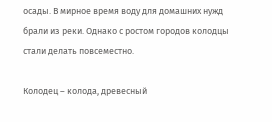осады. В мирное время воду для домашних нужд брали из реки. Однако с ростом городов колодцы стали делать повсеместно.

Колодец – колода, древесный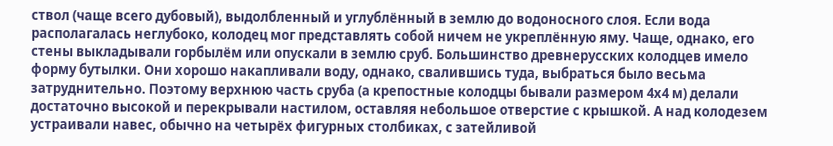ствол (чаще всего дубовый), выдолбленный и углублённый в землю до водоносного слоя. Если вода располагалась неглубоко, колодец мог представлять собой ничем не укреплённую яму. Чаще, однако, его стены выкладывали горбылём или опускали в землю сруб. Большинство древнерусских колодцев имело форму бутылки. Они хорошо накапливали воду, однако, свалившись туда, выбраться было весьма затруднительно. Поэтому верхнюю часть сруба (а крепостные колодцы бывали размером 4х4 м) делали достаточно высокой и перекрывали настилом, оставляя небольшое отверстие с крышкой. А над колодезем устраивали навес, обычно на четырёх фигурных столбиках, с затейливой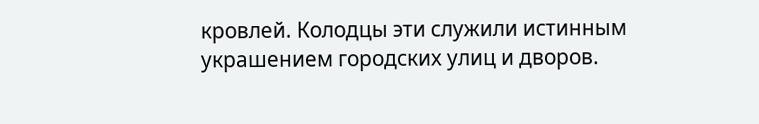кровлей. Колодцы эти служили истинным украшением городских улиц и дворов.